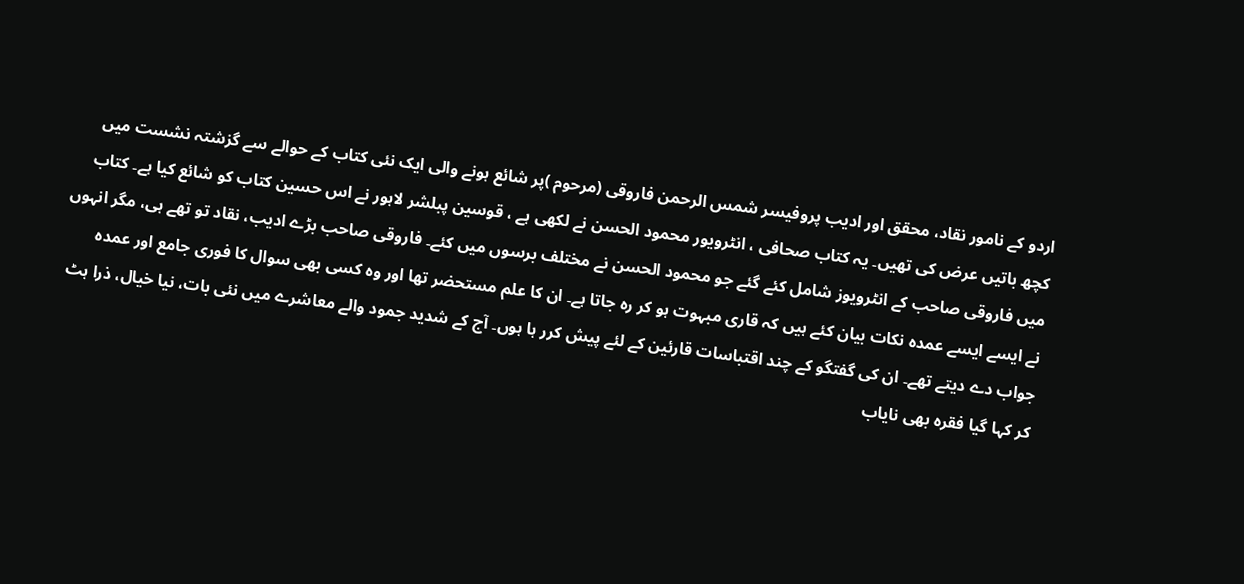اردو کے نامور نقاد، محقق اور ادیب پروفیسر شمس الرحمن فاروقی (مرحوم )پر شائع ہونے والی ایک نئی کتاب کے حوالے سے گزشتہ نشست میں کچھ باتیں عرض کی تھیں۔ یہ کتاب صحافی ، انٹرویور محمود الحسن نے لکھی ہے ، قوسین پبلشر لاہور نے اس حسین کتاب کو شائع کیا ہے۔ کتاب میں فاروقی صاحب کے انٹرویوز شامل کئے گئے جو محمود الحسن نے مختلف برسوں میں کئے۔ فاروقی صاحب بڑے ادیب، نقاد تو تھے ہی، مگر انہوں نے ایسے ایسے عمدہ نکات بیان کئے ہیں کہ قاری مبہوت ہو کر رہ جاتا ہے۔ ان کا علم مستحضر تھا اور وہ کسی بھی سوال کا فوری جامع اور عمدہ جواب دے دیتے تھے۔ ان کی گفتگو کے چند اقتباسات قارئین کے لئے پیش کرر ہا ہوں۔ آج کے شدید جمود والے معاشرے میں نئی بات، نیا خیال، ذرا ہٹ کر کہا گیا فقرہ بھی نایاب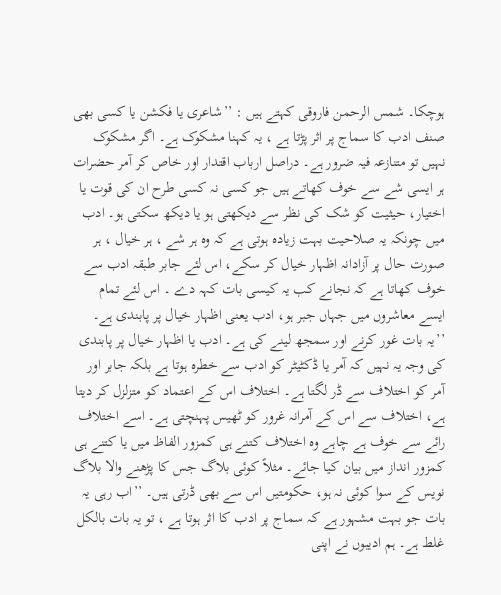ہوچکا۔ شمس الرحمن فاروقی کہتے ہیں : ’’شاعری یا فکشن یا کسی بھی صنف ادب کا سماج پر اثر پڑتا ہے ، یہ کہنا مشکوک ہے۔ اگر مشکوک نہیں تو متنازعہ فیہ ضرور ہے۔ دراصل ارباب اقتدار اور خاص کر آمر حضرات ہر ایسی شے سے خوف کھاتے ہیں جو کسی نہ کسی طرح ان کی قوت یا اختیار، حیثیت کو شک کی نظر سے دیکھتی ہو یا دیکھ سکتی ہو۔ ادب میں چونکہ یہ صلاحیت بہت زیادہ ہوتی ہے کہ وہ ہر شے ، ہر خیال ، ہر صورت حال پر آزادانہ اظہار خیال کر سکے، اس لئے جابر طبقہ ادب سے خوف کھاتا ہے کہ نجانے کب یہ کیسی بات کہہ دے ۔ اس لئے تمام ایسے معاشروں میں جہاں جبر ہو، ادب یعنی اظہار خیال پر پابندی ہے۔ ’’یہ بات غور کرنے اور سمجھ لینے کی ہے۔ ادب یا اظہار خیال پر پابندی کی وجہ یہ نہیں کہ آمر یا ڈکٹیٹر کو ادب سے خطرہ ہوتا ہے بلکہ جابر اور آمر کو اختلاف سے ڈر لگتا ہے۔ اختلاف اس کے اعتماد کو متزلزل کر دیتا ہے، اختلاف سے اس کے آمرانہ غرور کو ٹھیس پہنچتی ہے۔ اسے اختلاف رائے سے خوف ہے چاہے وہ اختلاف کتنے ہی کمزور الفاظ میں یا کتنے ہی کمزور انداز میں بیان کیا جائے۔ مثلاً کوئی بلاگ جس کا پڑھنے والا بلاگ نویس کے سوا کوئی نہ ہو، حکومتیں اس سے بھی ڈرتی ہیں۔ ’’اب رہی یہ بات جو بہت مشہور ہے کہ سماج پر ادب کا اثر ہوتا ہے ، تو یہ بات بالکل غلط ہے۔ ہم ادیبوں نے اپنی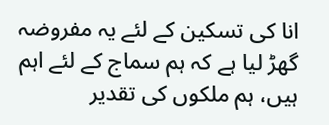انا کی تسکین کے لئے یہ مفروضہ گھڑ لیا ہے کہ ہم سماج کے لئے اہم ہیں، ہم ملکوں کی تقدیر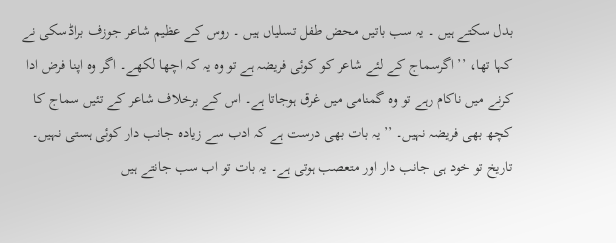بدل سکتے ہیں ۔ یہ سب باتیں محض طفل تسلیاں ہیں ۔ روس کے عظیم شاعر جوزف براڈسکی نے کہا تھا، ’’اگرسماج کے لئے شاعر کو کوئی فریضہ ہے تو وہ یہ کہ اچھا لکھے۔ اگر وہ اپنا فرض ادا کرنے میں ناکام رہے تو وہ گمنامی میں غرق ہوجاتا ہے۔ اس کے برخلاف شاعر کے تئیں سماج کا کچھ بھی فریضہ نہیں۔ ’’ یہ بات بھی درست ہے کہ ادب سے زیادہ جانب دار کوئی ہستی نہیں۔ تاریخ تو خود ہی جانب دار اور متعصب ہوتی ہے۔ یہ بات تو اب سب جانتے ہیں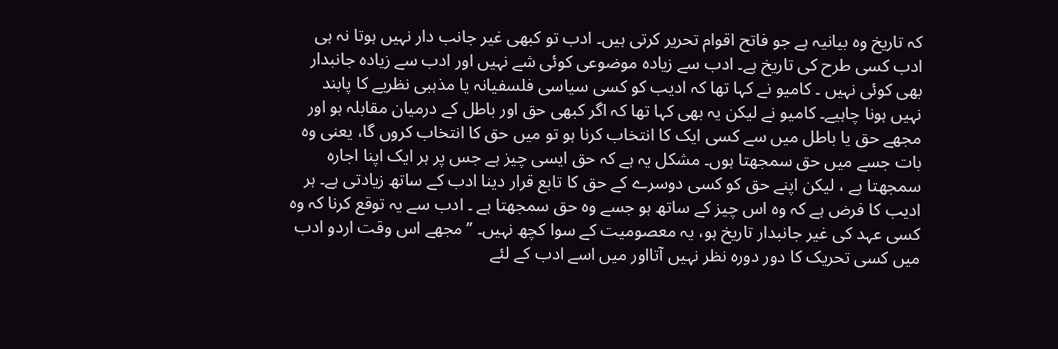کہ تاریخ وہ بیانیہ ہے جو فاتح اقوام تحریر کرتی ہیں۔ ادب تو کبھی غیر جانب دار نہیں ہوتا نہ ہی ادب کسی طرح کی تاریخ ہے۔ ادب سے زیادہ موضوعی کوئی شے نہیں اور ادب سے زیادہ جانبدار بھی کوئی نہیں ۔ کامیو نے کہا تھا کہ ادیب کو کسی سیاسی فلسفیانہ یا مذہبی نظریے کا پابند نہیں ہونا چاہیے۔ کامیو نے لیکن یہ بھی کہا تھا کہ اگر کبھی حق اور باطل کے درمیان مقابلہ ہو اور مجھے حق یا باطل میں سے کسی ایک کا انتخاب کرنا ہو تو میں حق کا انتخاب کروں گا، یعنی وہ بات جسے میں حق سمجھتا ہوں۔ مشکل یہ ہے کہ حق ایسی چیز ہے جس پر ہر ایک اپنا اجارہ سمجھتا ہے ، لیکن اپنے حق کو کسی دوسرے کے حق کا تابع قرار دینا ادب کے ساتھ زیادتی ہے۔ ہر ادیب کا فرض ہے کہ وہ اس چیز کے ساتھ ہو جسے وہ حق سمجھتا ہے ۔ ادب سے یہ توقع کرنا کہ وہ کسی عہد کی غیر جانبدار تاریخ ہو، یہ معصومیت کے سوا کچھ نہیں۔ ’’مجھے اس وقت اردو ادب میں کسی تحریک کا دور دورہ نظر نہیں آتااور میں اسے ادب کے لئے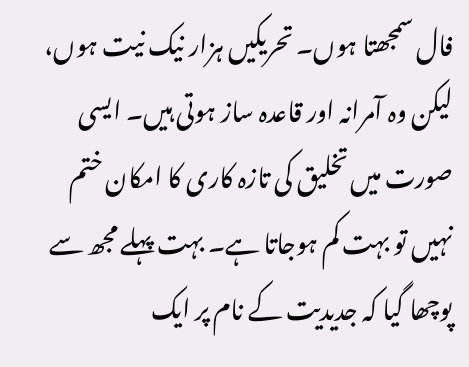فال سمجھتا ہوں۔ تحریکیں ہزار نیک نیت ہوں، لیکن وہ آمرانہ اور قاعدہ ساز ہوتی ہیں۔ ایسی صورت میں تخلیق کی تازہ کاری کا امکان ختم نہیں تو بہت کم ہوجاتا ہے۔ بہت پہلے مجھ سے پوچھا گیا کہ جدیدیت کے نام پر ایک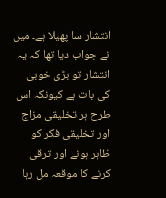انتشار سا پھیلا ہے۔ میں نے جواب دیا تھا کہ یہ انتشار تو بڑی خوبی کی بات ہے کیونکہ اس طرح ہر تخلیقی مزاج اور تخلیقی فکر کو ظاہر ہونے اور ترقی کرنے کا موقعہ مل رہا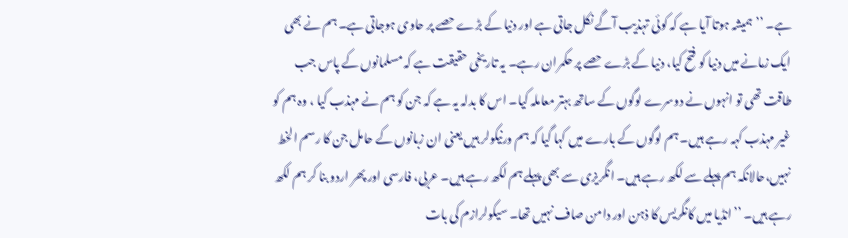ہے۔ ’’ہمیشہ ہوتا آیا ہے کہ کوئی تہذیب آگے نکل جاتی ہے اور دنیا کے بڑے حصے پر حاوی ہوجاتی ہے۔ ہم نے بھی ایک زمانے میں دنیا کو فتح کیا، دنیا کے بڑے حصے پر حکمران رہے۔ یہ تاریخی حقیقت ہے کہ مسلمانوں کے پاس جب طاقت تھی تو انہوں نے دوسرے لوگوں کے ساتھ بہتر معاملہ کیا۔ اس کا بدلہ یہ ہے کہ جن کو ہم نے مہذب کیا ، وہ ہم کو غیر مہذب کہہ رہے ہیں۔ ہم لوگوں کے بارے میں کہا گیا کہ ہم ورنیکولر ہیں یعنی ان زبانوں کے حامل جن کا رسم الخط نہیں،حالانکہ ہم پہلے سے لکھ رہے ہیں۔ انگریزی سے بھی پہلے ہم لکھ رہے ہیں۔ عربی، فارسی اور پھر اردو بنا کر ہم لکھ رہے ہیں۔ ’’انڈیا میں کانگریس کا ذہن اور دامن صاف نہیں تھا۔ سیکولرازم کی بات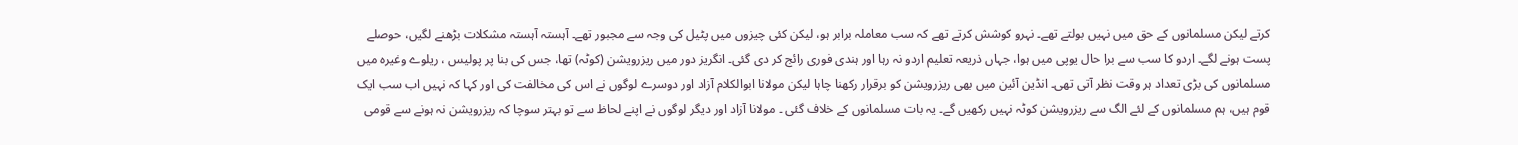کرتے لیکن مسلمانوں کے حق میں نہیں بولتے تھے۔ نہرو کوشش کرتے تھے کہ سب معاملہ برابر ہو، لیکن کئی چیزوں میں پٹیل کی وجہ سے مجبور تھے۔ آہستہ آہستہ مشکلات بڑھنے لگیں، حوصلے پست ہونے لگے۔ اردو کا سب سے برا حال یوپی میں ہوا، جہاں ذریعہ تعلیم اردو نہ رہا اور ہندی فوری رائج کر دی گئی۔ انگریز دور میں ریزرویشن (کوٹہ) تھا، جس کی بنا پر پولیس ، ریلوے وغیرہ میں مسلمانوں کی بڑی تعداد ہر وقت نظر آتی تھی۔ انڈین آئین میں بھی ریزرویشن کو برقرار رکھنا چاہا لیکن مولانا ابوالکلام آزاد اور دوسرے لوگوں نے اس کی مخالفت کی اور کہا کہ نہیں اب سب ایک قوم ہیں، ہم مسلمانوں کے لئے الگ سے ریزرویشن کوٹہ نہیں رکھیں گے۔ یہ بات مسلمانوں کے خلاف گئی ۔ مولانا آزاد اور دیگر لوگوں نے اپنے لحاظ سے تو بہتر سوچا کہ ریزرویشن نہ ہونے سے قومی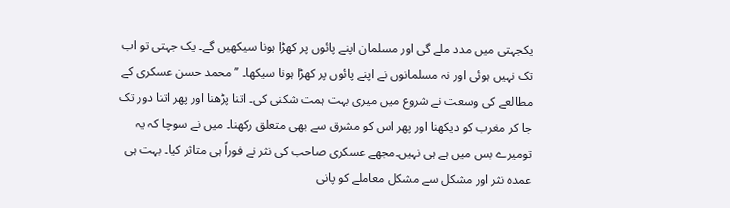یکجہتی میں مدد ملے گی اور مسلمان اپنے پائوں پر کھڑا ہونا سیکھیں گے۔ یک جہتی تو اب تک نہیں ہوئی اور نہ مسلمانوں نے اپنے پائوں پر کھڑا ہونا سیکھا۔ ’’محمد حسن عسکری کے مطالعے کی وسعت نے شروع میں میری بہت ہمت شکنی کی۔ اتنا پڑھنا اور پھر اتنا دور تک جا کر مغرب کو دیکھنا اور پھر اس کو مشرق سے بھی متعلق رکھنا۔ میں نے سوچا کہ یہ تومیرے بس میں ہے ہی نہیں۔مجھے عسکری صاحب کی نثر نے فوراً ہی متاثر کیا۔ بہت ہی عمدہ نثر اور مشکل سے مشکل معاملے کو پانی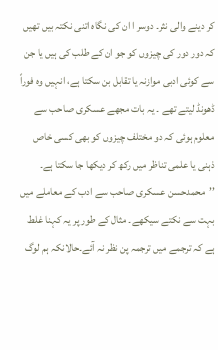کر دینے والی نثر۔ دوسر ا ان کی نگاہ اتنی نکتہ بیں تھیں کہ دور دور کی چیزوں کو جو ان کے طلب کی ہیں یا جن سے کوئی ادبی موازنہ یا تقابل بن سکتا ہے، انہیں وہ فوراً ڈھونڈ لیتے تھے ۔ یہ بات مجھے عسکری صاحب سے معلوم ہوئی کہ دو مختلف چیزوں کو بھی کسی خاص ذہنی یا علمی تناظر میں رکھ کر دیکھا جا سکتا ہے۔ ’’محمدحسن عسکری صاحب سے ادب کے معاملے میں بہت سے نکتے سیکھے۔ مثال کے طور پر یہ کہنا غلط ہے کہ ترجمے میں ترجمہ پن نظر نہ آئے۔حالانکہ ہم لوگ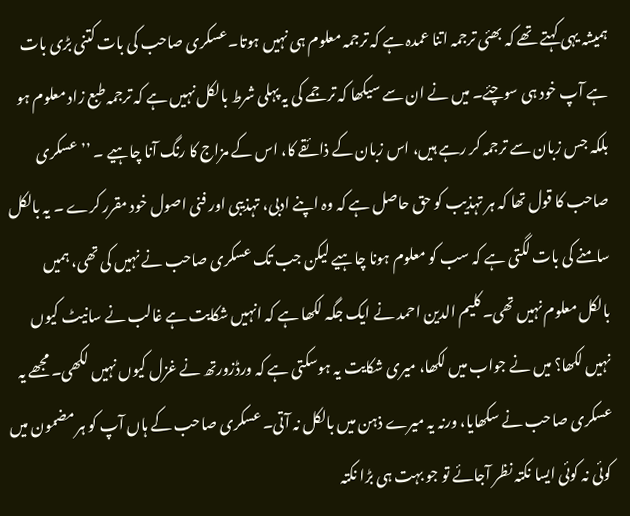ہمیشہ یہی کہتے تھے کہ بھئی ترجمہ اتنا عمدہ ہے کہ ترجمہ معلوم ہی نہیں ہوتا۔عسکری صاحب کی بات کتنی بڑی بات ہے آپ خود ہی سوچئے۔ میں نے ان سے سیکھا کہ ترجمے کی یہ پہلی شرط بالکل نہیں ہے کہ ترجمہ طبع زاد معلوم ہو بلکہ جس زبان سے ترجمہ کر رہے ہیں، اس زبان کے ذائقے کا، اس کے مزاج کا رنگ آنا چاہیے ۔ ’’عسکری صاحب کا قول تھا کہ ہر تہذیب کو حق حاصل ہے کہ وہ اپنے ادبی، تہذیبی اور فنی اصول خود مقرر کرے ۔ یہ بالکل سامنے کی بات لگتی ہے کہ سب کو معلوم ہونا چاہیے لیکن جب تک عسکری صاحب نے نہیں کی تھی، ہمیں بالکل معلوم نہیں تھی۔ کلیم الدین احمد نے ایک جگہ لکھا ہے کہ انہیں شکایت ہے غالب نے سانیٹ کیوں نہیں لکھا؟ میں نے جواب میں لکھا، میری شکایت یہ ہوسکتی ہے کہ ورڈزورتھ نے غزل کیوں نہیں لکھی۔ مجھے یہ عسکری صاحب نے سکھایا، ورنہ یہ میرے ذہن میں بالکل نہ آتی۔ عسکری صاحب کے ہاں آپ کو ہر مضمون میں کوئی نہ کوئی ایسا نکتہ نظر آجائے تو جو بہت ہی بڑا نکتہ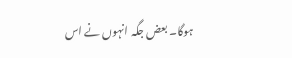ہوگا۔ بعض جگہ انہوں نے اس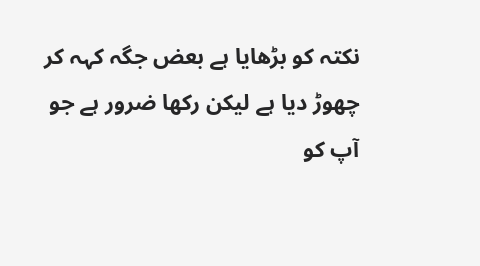نکتہ کو بڑھایا ہے بعض جگہ کہہ کر چھوڑ دیا ہے لیکن رکھا ضرور ہے جو آپ کو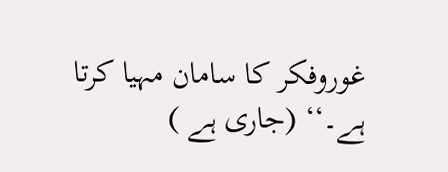غوروفکر کا سامان مہیا کرتا ہے۔‘‘ (جاری ہے )